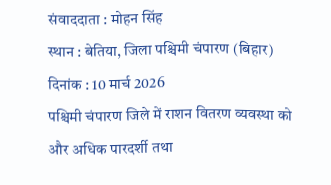संवाददाता : मोहन सिंह
स्थान : बेतिया, जिला पश्चिमी चंपारण (बिहार)
दिनांक : 10 मार्च 2026
पश्चिमी चंपारण जिले में राशन वितरण व्यवस्था को और अधिक पारदर्शी तथा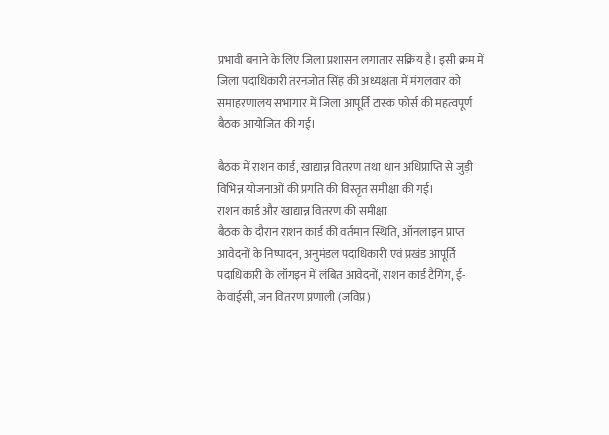प्रभावी बनाने के लिए जिला प्रशासन लगातार सक्रिय है। इसी क्रम में जिला पदाधिकारी तरनजोत सिंह की अध्यक्षता में मंगलवार को समाहरणालय सभागार में जिला आपूर्ति टास्क फोर्स की महत्वपूर्ण बैठक आयोजित की गई।

बैठक में राशन कार्ड, खाद्यान्न वितरण तथा धान अधिप्राप्ति से जुड़ी विभिन्न योजनाओं की प्रगति की विस्तृत समीक्षा की गई।
राशन कार्ड और खाद्यान्न वितरण की समीक्षा
बैठक के दौरान राशन कार्ड की वर्तमान स्थिति, ऑनलाइन प्राप्त आवेदनों के निष्पादन, अनुमंडल पदाधिकारी एवं प्रखंड आपूर्ति पदाधिकारी के लॉगइन में लंबित आवेदनों, राशन कार्ड टैगिंग, ई-केवाईसी, जन वितरण प्रणाली (जविप्र)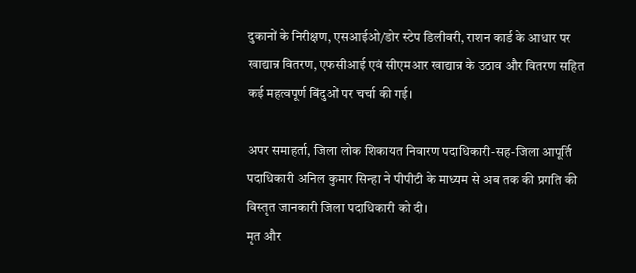दुकानों के निरीक्षण, एसआईओ/डोर स्टेप डिलीवरी, राशन कार्ड के आधार पर खाद्यान्न वितरण, एफसीआई एवं सीएमआर खाद्यान्न के उठाव और वितरण सहित कई महत्वपूर्ण बिंदुओं पर चर्चा की गई।

अपर समाहर्ता, जिला लोक शिकायत निवारण पदाधिकारी-सह-जिला आपूर्ति पदाधिकारी अनिल कुमार सिन्हा ने पीपीटी के माध्यम से अब तक की प्रगति की विस्तृत जानकारी जिला पदाधिकारी को दी।
मृत और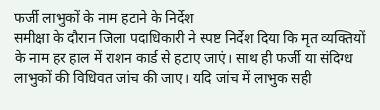फर्जी लाभुकों के नाम हटाने के निर्देश
समीक्षा के दौरान जिला पदाधिकारी ने स्पष्ट निर्देश दिया कि मृत व्यक्तियों के नाम हर हाल में राशन कार्ड से हटाए जाएं। साथ ही फर्जी या संदिग्ध लाभुकों की विधिवत जांच की जाए। यदि जांच में लाभुक सही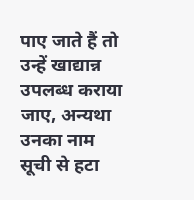पाए जाते हैं तो उन्हें खाद्यान्न उपलब्ध कराया जाए, अन्यथा उनका नाम सूची से हटा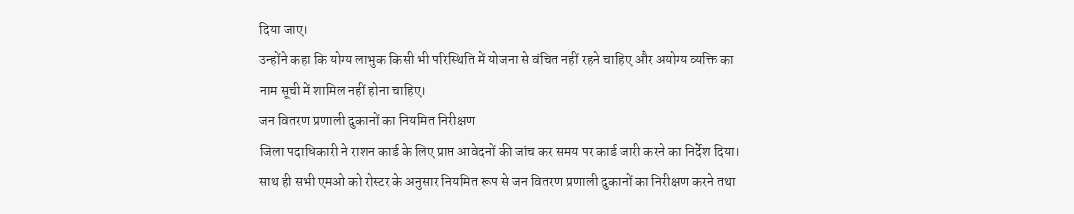दिया जाए।
उन्होंने कहा कि योग्य लाभुक किसी भी परिस्थिति में योजना से वंचित नहीं रहने चाहिए और अयोग्य व्यक्ति का नाम सूची में शामिल नहीं होना चाहिए।
जन वितरण प्रणाली दुकानों का नियमित निरीक्षण
जिला पदाधिकारी ने राशन कार्ड के लिए प्राप्त आवेदनों की जांच कर समय पर कार्ड जारी करने का निर्देश दिया। साथ ही सभी एमओ को रोस्टर के अनुसार नियमित रूप से जन वितरण प्रणाली दुकानों का निरीक्षण करने तथा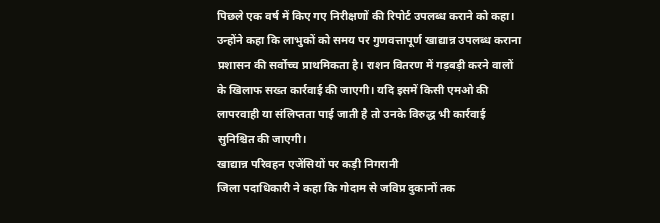पिछले एक वर्ष में किए गए निरीक्षणों की रिपोर्ट उपलब्ध कराने को कहा।
उन्होंने कहा कि लाभुकों को समय पर गुणवत्तापूर्ण खाद्यान्न उपलब्ध कराना प्रशासन की सर्वोच्च प्राथमिकता है। राशन वितरण में गड़बड़ी करने वालों के खिलाफ सख्त कार्रवाई की जाएगी। यदि इसमें किसी एमओ की लापरवाही या संलिप्तता पाई जाती है तो उनके विरुद्ध भी कार्रवाई सुनिश्चित की जाएगी।
खाद्यान्न परिवहन एजेंसियों पर कड़ी निगरानी
जिला पदाधिकारी ने कहा कि गोदाम से जविप्र दुकानों तक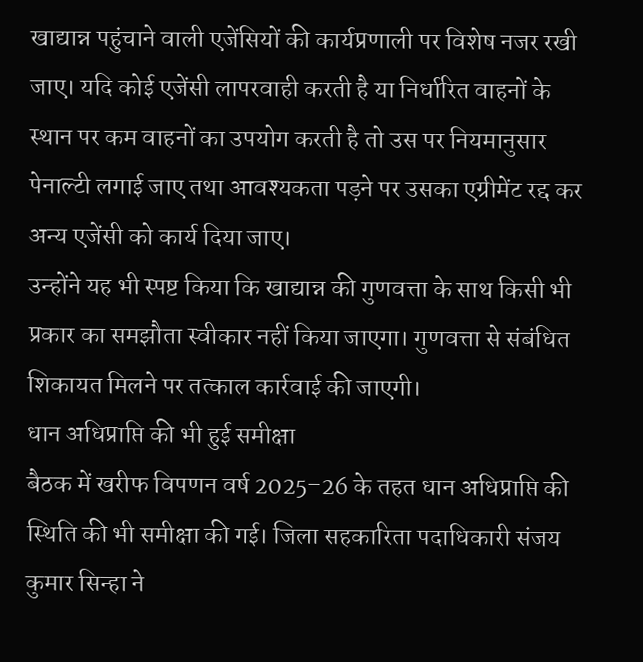खाद्यान्न पहुंचाने वाली एजेंसियों की कार्यप्रणाली पर विशेष नजर रखी जाए। यदि कोई एजेंसी लापरवाही करती है या निर्धारित वाहनों के स्थान पर कम वाहनों का उपयोग करती है तो उस पर नियमानुसार पेनाल्टी लगाई जाए तथा आवश्यकता पड़ने पर उसका एग्रीमेंट रद्द कर अन्य एजेंसी को कार्य दिया जाए।
उन्होंने यह भी स्पष्ट किया कि खाद्यान्न की गुणवत्ता के साथ किसी भी प्रकार का समझौता स्वीकार नहीं किया जाएगा। गुणवत्ता से संबंधित शिकायत मिलने पर तत्काल कार्रवाई की जाएगी।
धान अधिप्राप्ति की भी हुई समीक्षा
बैठक में खरीफ विपणन वर्ष 2025–26 के तहत धान अधिप्राप्ति की स्थिति की भी समीक्षा की गई। जिला सहकारिता पदाधिकारी संजय कुमार सिन्हा ने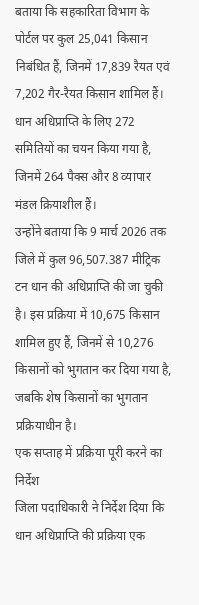बताया कि सहकारिता विभाग के पोर्टल पर कुल 25,041 किसान निबंधित हैं, जिनमें 17,839 रैयत एवं 7,202 गैर-रैयत किसान शामिल हैं।
धान अधिप्राप्ति के लिए 272 समितियों का चयन किया गया है, जिनमें 264 पैक्स और 8 व्यापार मंडल क्रियाशील हैं।
उन्होंने बताया कि 9 मार्च 2026 तक जिले में कुल 96,507.387 मीट्रिक टन धान की अधिप्राप्ति की जा चुकी है। इस प्रक्रिया में 10,675 किसान शामिल हुए हैं, जिनमें से 10,276 किसानों को भुगतान कर दिया गया है, जबकि शेष किसानों का भुगतान प्रक्रियाधीन है।
एक सप्ताह में प्रक्रिया पूरी करने का निर्देश
जिला पदाधिकारी ने निर्देश दिया कि धान अधिप्राप्ति की प्रक्रिया एक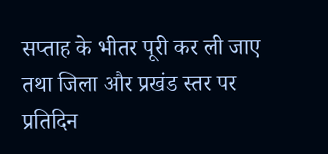सप्ताह के भीतर पूरी कर ली जाए तथा जिला और प्रखंड स्तर पर प्रतिदिन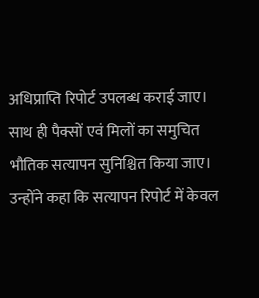अधिप्राप्ति रिपोर्ट उपलब्ध कराई जाए। साथ ही पैक्सों एवं मिलों का समुचित भौतिक सत्यापन सुनिश्चित किया जाए।
उन्होंने कहा कि सत्यापन रिपोर्ट में केवल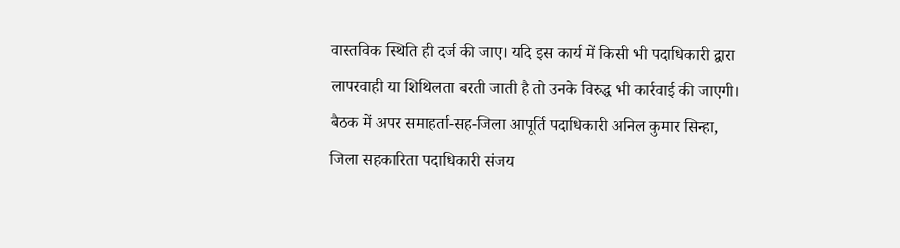वास्तविक स्थिति ही दर्ज की जाए। यदि इस कार्य में किसी भी पदाधिकारी द्वारा लापरवाही या शिथिलता बरती जाती है तो उनके विरुद्ध भी कार्रवाई की जाएगी।
बैठक में अपर समाहर्ता-सह-जिला आपूर्ति पदाधिकारी अनिल कुमार सिन्हा, जिला सहकारिता पदाधिकारी संजय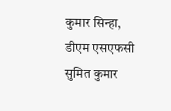कुमार सिन्हा, डीएम एसएफसी सुमित कुमार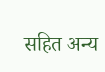सहित अन्य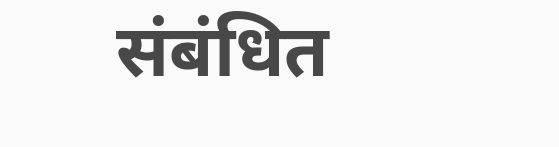संबंधित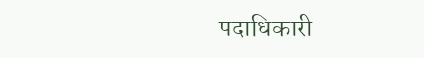पदाधिकारी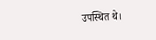उपस्थित थे।